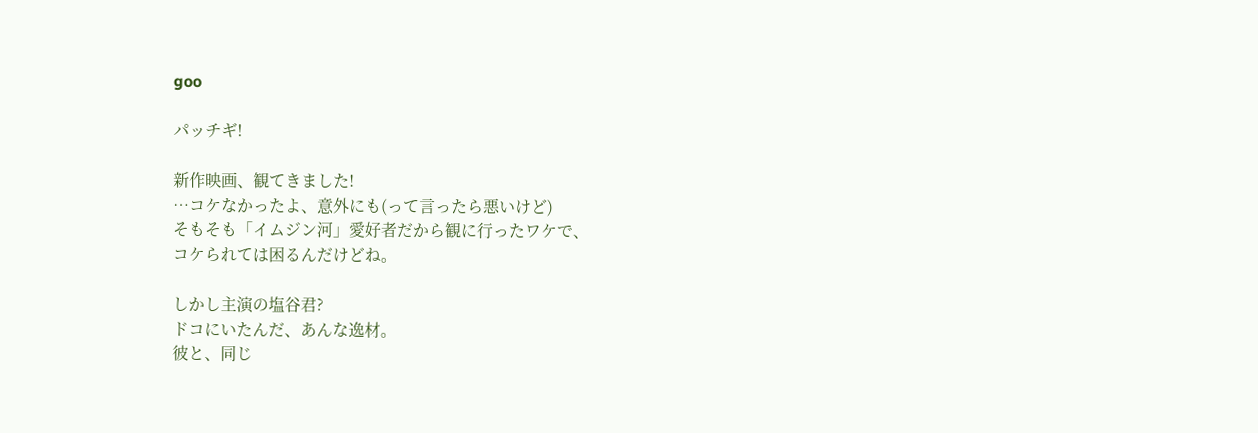goo

パッチギ!

新作映画、観てきました!
…コケなかったよ、意外にも(って言ったら悪いけど)
そもそも「イムジン河」愛好者だから観に行ったワケで、
コケられては困るんだけどね。

しかし主演の塩谷君?
ドコにいたんだ、あんな逸材。
彼と、同じ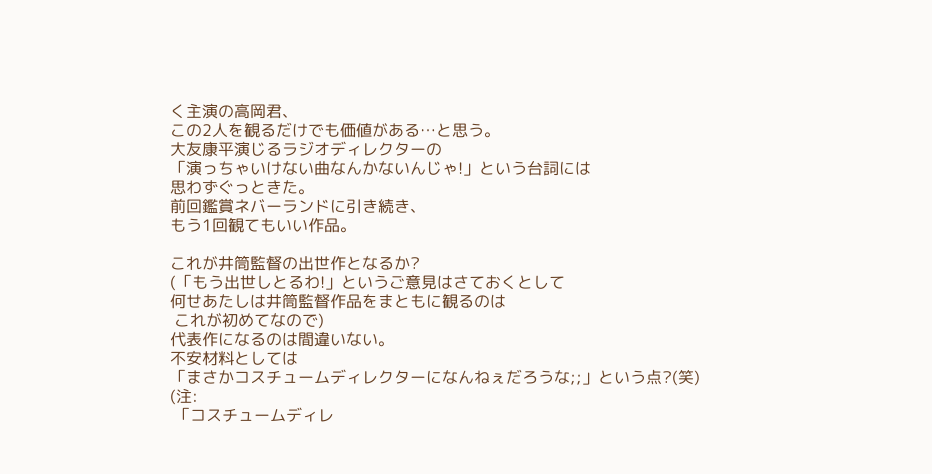く主演の高岡君、
この2人を観るだけでも価値がある…と思う。
大友康平演じるラジオディレクターの
「演っちゃいけない曲なんかないんじゃ!」という台詞には
思わずぐっときた。
前回鑑賞ネバーランドに引き続き、
もう1回観てもいい作品。

これが井筒監督の出世作となるか?
(「もう出世しとるわ!」というご意見はさておくとして
何せあたしは井筒監督作品をまともに観るのは
 これが初めてなので)
代表作になるのは間違いない。
不安材料としては
「まさかコスチュームディレクターになんねぇだろうな;;」という点?(笑)
(注:
 「コスチュームディレ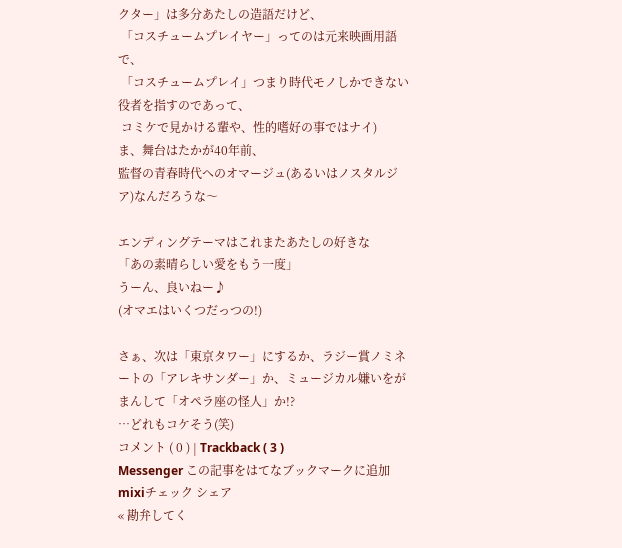クター」は多分あたしの造語だけど、
 「コスチュームプレイヤー」ってのは元来映画用語で、
 「コスチュームプレイ」つまり時代モノしかできない役者を指すのであって、
 コミケで見かける輩や、性的嗜好の事ではナイ)
ま、舞台はたかが40年前、
監督の青春時代へのオマージュ(あるいはノスタルジア)なんだろうな〜

エンディングテーマはこれまたあたしの好きな
「あの素晴らしい愛をもう一度」
うーん、良いねー♪
(オマエはいくつだっつの!)

さぁ、次は「東京タワー」にするか、ラジー賞ノミネートの「アレキサンダー」か、ミュージカル嫌いをがまんして「オペラ座の怪人」か!?
…どれもコケそう(笑)
コメント ( 0 ) | Trackback ( 3 )
Messenger この記事をはてなブックマークに追加 mixiチェック シェア
« 勘弁してく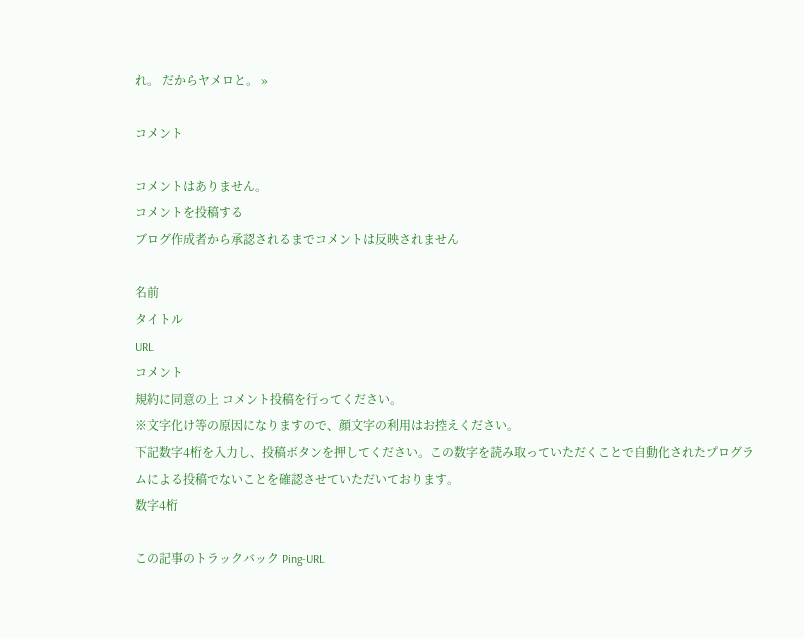れ。 だからヤメロと。 »

コメント

コメントはありません。
コメントを投稿する
ブログ作成者から承認されるまでコメントは反映されません

名前
タイトル
URL
コメント
規約に同意の上 コメント投稿を行ってください。
※文字化け等の原因になりますので、顔文字の利用はお控えください。
下記数字4桁を入力し、投稿ボタンを押してください。この数字を読み取っていただくことで自動化されたプログラムによる投稿でないことを確認させていただいております。
数字4桁

この記事のトラックバック Ping-URL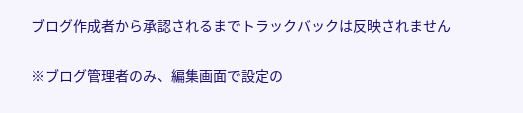ブログ作成者から承認されるまでトラックバックは反映されません

※ブログ管理者のみ、編集画面で設定の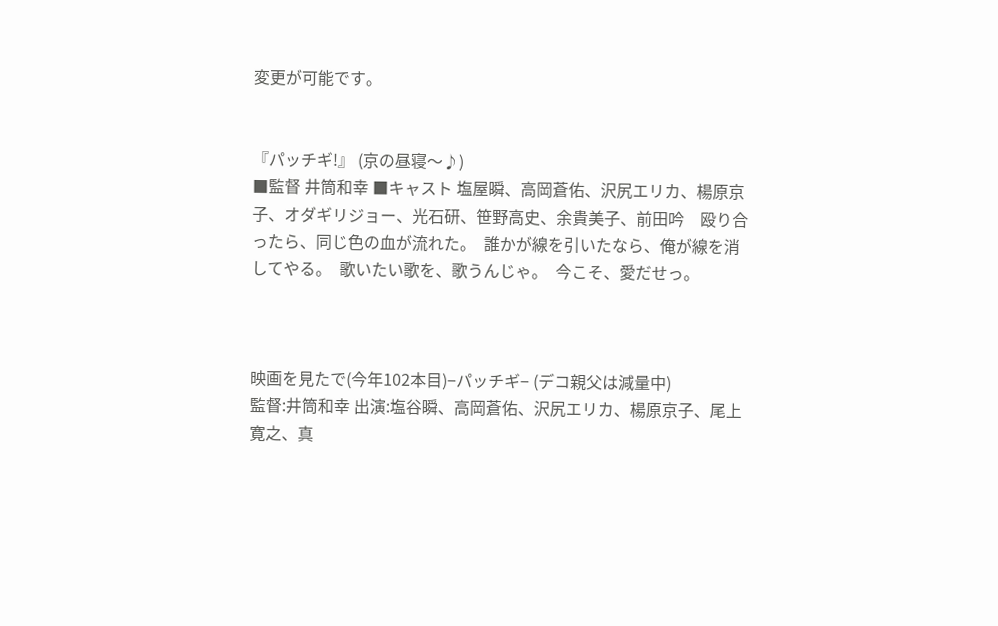変更が可能です。


『パッチギ!』 (京の昼寝〜♪)
■監督 井筒和幸 ■キャスト 塩屋瞬、高岡蒼佑、沢尻エリカ、楊原京子、オダギリジョー、光石研、笹野高史、余貴美子、前田吟    殴り合ったら、同じ色の血が流れた。  誰かが線を引いたなら、俺が線を消してやる。  歌いたい歌を、歌うんじゃ。  今こそ、愛だせっ。



映画を見たで(今年102本目)−パッチギ− (デコ親父は減量中)
監督:井筒和幸 出演:塩谷瞬、高岡蒼佑、沢尻エリカ、楊原京子、尾上寛之、真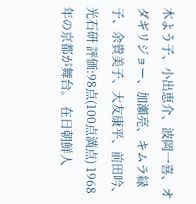木よう子、小出恵介、波岡一喜、オダギリジョー、加瀬亮、キムラ緑子、余貴美子、大友康平、前田吟、光石研 評価:98点(100点満点) 1968年の京都が舞台。 在日朝鮮人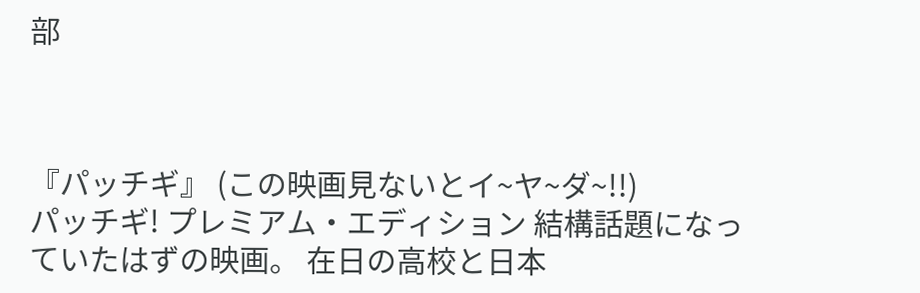部



『パッチギ』 (この映画見ないとイ~ヤ~ダ~!!)
パッチギ! プレミアム・エディション 結構話題になっていたはずの映画。 在日の高校と日本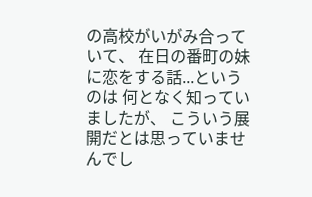の高校がいがみ合っていて、 在日の番町の妹に恋をする話...というのは 何となく知っていましたが、 こういう展開だとは思っていませんでし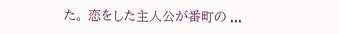た。 恋をした主人公が番町の ...